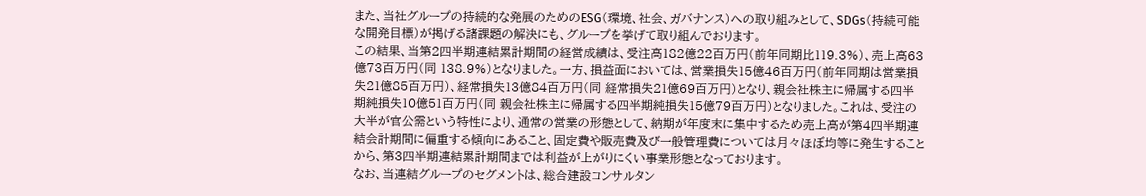また、当社グループの持続的な発展のためのESG(環境、社会、ガバナンス)への取り組みとして、SDGs(持続可能な開発目標)が掲げる諸課題の解決にも、グループを挙げて取り組んでおります。
この結果、当第2四半期連結累計期間の経営成績は、受注高182億22百万円(前年同期比119.3%)、売上高63億73百万円(同 138.9%)となりました。一方、損益面においては、営業損失15億46百万円(前年同期は営業損失21億85百万円)、経常損失13億84百万円(同 経常損失21億69百万円)となり、親会社株主に帰属する四半期純損失10億51百万円(同 親会社株主に帰属する四半期純損失15億79百万円)となりました。これは、受注の大半が官公需という特性により、通常の営業の形態として、納期が年度末に集中するため売上高が第4四半期連結会計期間に偏重する傾向にあること、固定費や販売費及び一般管理費については月々ほぼ均等に発生することから、第3四半期連結累計期間までは利益が上がりにくい事業形態となっております。
なお、当連結グループのセグメントは、総合建設コンサルタン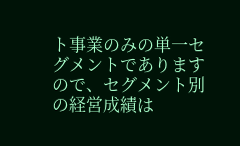ト事業のみの単一セグメントでありますので、セグメント別の経営成績は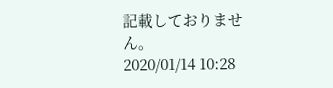記載しておりません。
2020/01/14 10:28